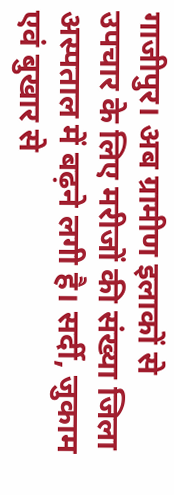गाजीपुर। अब ग्रामीण इलाकों से उपचार के लिए मरीजों की संख्या जिला अस्पताल में बढ़ने लगी है। सर्दी, जुकाम एवं बुखार से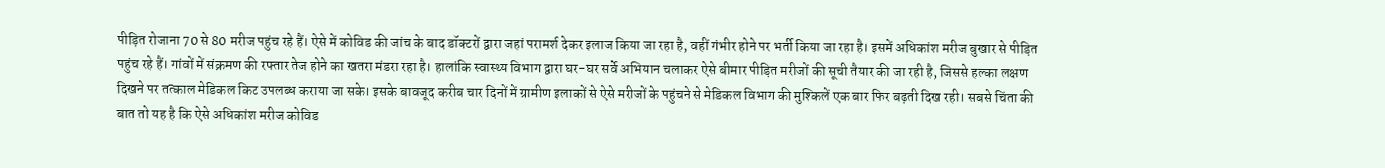पीड़ित रोजाना 70 से 80 मरीज पहुंच रहे हैं। ऐसे में कोविड की जांच के बाद डॉक्टरों द्वारा जहां परामर्श देकर इलाज किया जा रहा है, वहीं गंभीर होने पर भर्ती किया जा रहा है। इसमें अधिकांश मरीज बुखार से पीड़ित पहुंच रहे हैं। गांवों में संक्रमण की रफ्तार तेज होने का खतरा मंडरा रहा है। हालांकि स्वास्थ्य विभाग द्वारा घर-घर सर्वे अभियान चलाकर ऐसे बीमार पीड़ित मरीजों की सूची तैयार की जा रही है, जिससे हल्का लक्षण दिखने पर तत्काल मेडिकल किट उपलब्ध कराया जा सके। इसके बावजूद करीब चार दिनों में ग्रामीण इलाकों से ऐसे मरीजों के पहुंचने से मेडिकल विभाग की मुश्किलें एक बार फिर बढ़ती दिख रही। सबसे चिंता की बात तो यह है कि ऐसे अधिकांश मरीज कोविड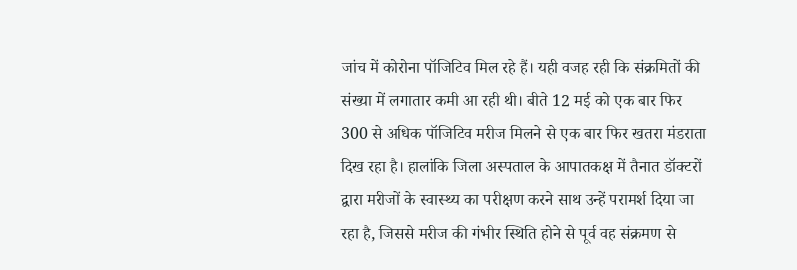जांच में कोरोना पॉजिटिव मिल रहे हैं। यही वजह रही कि संक्रमितों की संख्या में लगातार कमी आ रही थी। बीते 12 मई को एक बार फिर 300 से अधिक पॉजिटिव मरीज मिलने से एक बार फिर खतरा मंडराता दिख रहा है। हालांकि जिला अस्पताल के आपातकक्ष में तैनात डॉक्टरों द्वारा मरीजों के स्वास्थ्य का परीक्षण करने साथ उन्हें परामर्श दिया जा रहा है, जिससे मरीज की गंभीर स्थिति होने से पूर्व वह संक्रमण से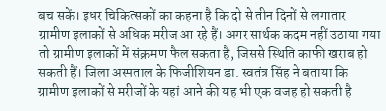बच सकें। इधर चिकित्सकों का कहना है कि दो से तीन दिनों से लगातार ग्रामीण इलाकों से अधिक मरीज आ रहे हैं। अगर सार्थक कदम नहीं उठाया गया तो ग्रामीण इलाकों में संक्रमण फैल सकता है, जिससे स्थिति काफी खराब हो सकती हैं। जिला अस्पताल के फिजीशियन डा. स्वतंत्र सिंह ने बताया कि ग्रामीण इलाकों से मरीजों के यहां आने की यह भी एक वजह हो सकती है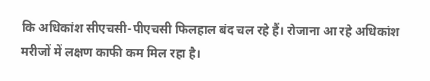कि अधिकांश सीएचसी-पीएचसी फिलहाल बंद चल रहे हैं। रोजाना आ रहे अधिकांश मरीजों में लक्षण काफी कम मिल रहा है।